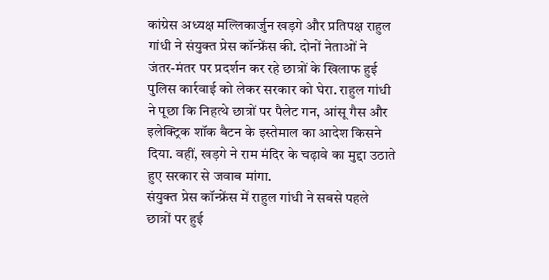कांग्रेस अध्यक्ष मल्लिकार्जुन खड़गे और प्रतिपक्ष राहुल गांधी ने संयुक्त प्रेस कॉन्फ्रेंस की. दोनों नेताओं ने जंतर-मंतर पर प्रदर्शन कर रहे छात्रों के खिलाफ हुई पुलिस कार्रवाई को लेकर सरकार को घेरा. राहुल गांधी ने पूछा कि निहत्थे छात्रों पर पैलेट गन, आंसू गैस और इलेक्ट्रिक शॉक बैटन के इस्तेमाल का आदेश किसने दिया. वहीं, खड़गे ने राम मंदिर के चढ़ावे का मुद्दा उठाते हुए सरकार से जवाब मांगा.
संयुक्त प्रेस कॉन्फ्रेंस में राहुल गांधी ने सबसे पहले छात्रों पर हुई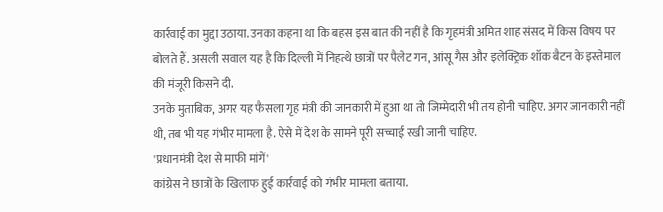कार्रवाई का मुद्दा उठाया. उनका कहना था कि बहस इस बात की नहीं है कि गृहमंत्री अमित शाह संसद में किस विषय पर बोलते हैं. असली सवाल यह है कि दिल्ली में निहत्थे छात्रों पर पैलेट गन, आंसू गैस और इलेक्ट्रिक शॉक बैटन के इस्तेमाल की मंजूरी किसने दी.
उनके मुताबिक, अगर यह फैसला गृह मंत्री की जानकारी में हुआ था तो जिम्मेदारी भी तय होनी चाहिए. अगर जानकारी नहीं थी, तब भी यह गंभीर मामला है. ऐसे में देश के सामने पूरी सच्चाई रखी जानी चाहिए.
'प्रधानमंत्री देश से माफी मांगें'
कांग्रेस ने छात्रों के खिलाफ हुई कार्रवाई को गंभीर मामला बताया.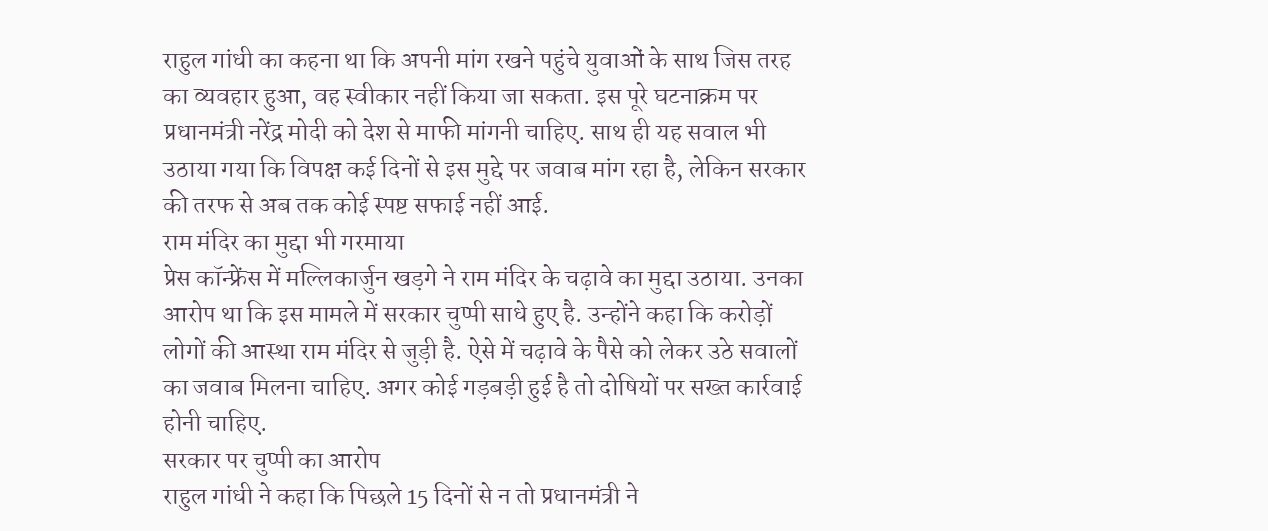राहुल गांधी का कहना था कि अपनी मांग रखने पहुंचे युवाओं के साथ जिस तरह का व्यवहार हुआ, वह स्वीकार नहीं किया जा सकता. इस पूरे घटनाक्रम पर प्रधानमंत्री नरेंद्र मोदी को देश से माफी मांगनी चाहिए. साथ ही यह सवाल भी उठाया गया कि विपक्ष कई दिनों से इस मुद्दे पर जवाब मांग रहा है, लेकिन सरकार की तरफ से अब तक कोई स्पष्ट सफाई नहीं आई.
राम मंदिर का मुद्दा भी गरमाया
प्रेस कॉन्फ्रेंस में मल्लिकार्जुन खड़गे ने राम मंदिर के चढ़ावे का मुद्दा उठाया. उनका आरोप था कि इस मामले में सरकार चुप्पी साधे हुए है. उन्होंने कहा कि करोड़ों लोगों की आस्था राम मंदिर से जुड़ी है. ऐसे में चढ़ावे के पैसे को लेकर उठे सवालों का जवाब मिलना चाहिए. अगर कोई गड़बड़ी हुई है तो दोषियों पर सख्त कार्रवाई होनी चाहिए.
सरकार पर चुप्पी का आरोप
राहुल गांधी ने कहा कि पिछले 15 दिनों से न तो प्रधानमंत्री ने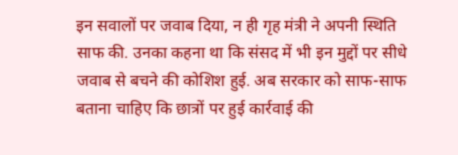इन सवालों पर जवाब दिया, न ही गृह मंत्री ने अपनी स्थिति साफ की. उनका कहना था कि संसद में भी इन मुद्दों पर सीधे जवाब से बचने की कोशिश हुई. अब सरकार को साफ-साफ बताना चाहिए कि छात्रों पर हुई कार्रवाई की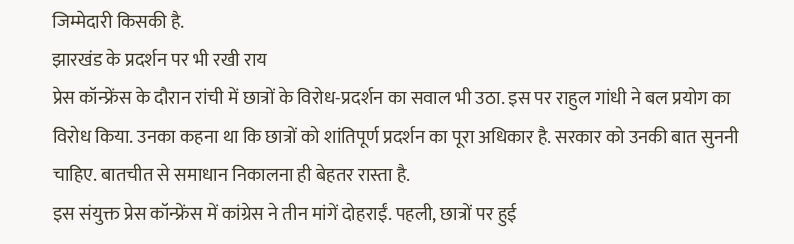जिम्मेदारी किसकी है.
झारखंड के प्रदर्शन पर भी रखी राय
प्रेस कॉन्फ्रेंस के दौरान रांची में छात्रों के विरोध-प्रदर्शन का सवाल भी उठा. इस पर राहुल गांधी ने बल प्रयोग का विरोध किया. उनका कहना था कि छात्रों को शांतिपूर्ण प्रदर्शन का पूरा अधिकार है. सरकार को उनकी बात सुननी चाहिए. बातचीत से समाधान निकालना ही बेहतर रास्ता है.
इस संयुक्त प्रेस कॉन्फ्रेंस में कांग्रेस ने तीन मांगें दोहराईं. पहली, छात्रों पर हुई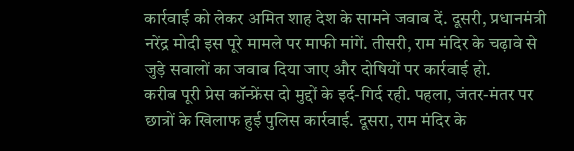कार्रवाई को लेकर अमित शाह देश के सामने जवाब दें. दूसरी, प्रधानमंत्री नरेंद्र मोदी इस पूरे मामले पर माफी मांगें. तीसरी, राम मंदिर के चढ़ावे से जुड़े सवालों का जवाब दिया जाए और दोषियों पर कार्रवाई हो.
करीब पूरी प्रेस कॉन्फ्रेंस दो मुद्दों के इर्द-गिर्द रही. पहला, जंतर-मंतर पर छात्रों के खिलाफ हुई पुलिस कार्रवाई. दूसरा, राम मंदिर के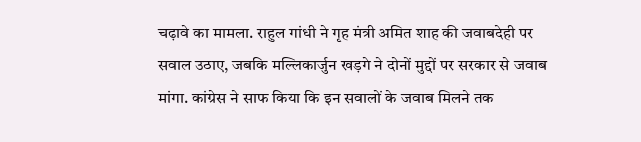चढ़ावे का मामला. राहुल गांधी ने गृह मंत्री अमित शाह की जवाबदेही पर सवाल उठाए, जबकि मल्लिकार्जुन खड़गे ने दोनों मुद्दों पर सरकार से जवाब मांगा. कांग्रेस ने साफ किया कि इन सवालों के जवाब मिलने तक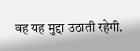वह यह मुद्दा उठाती रहेगी.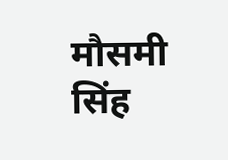मौसमी सिंह